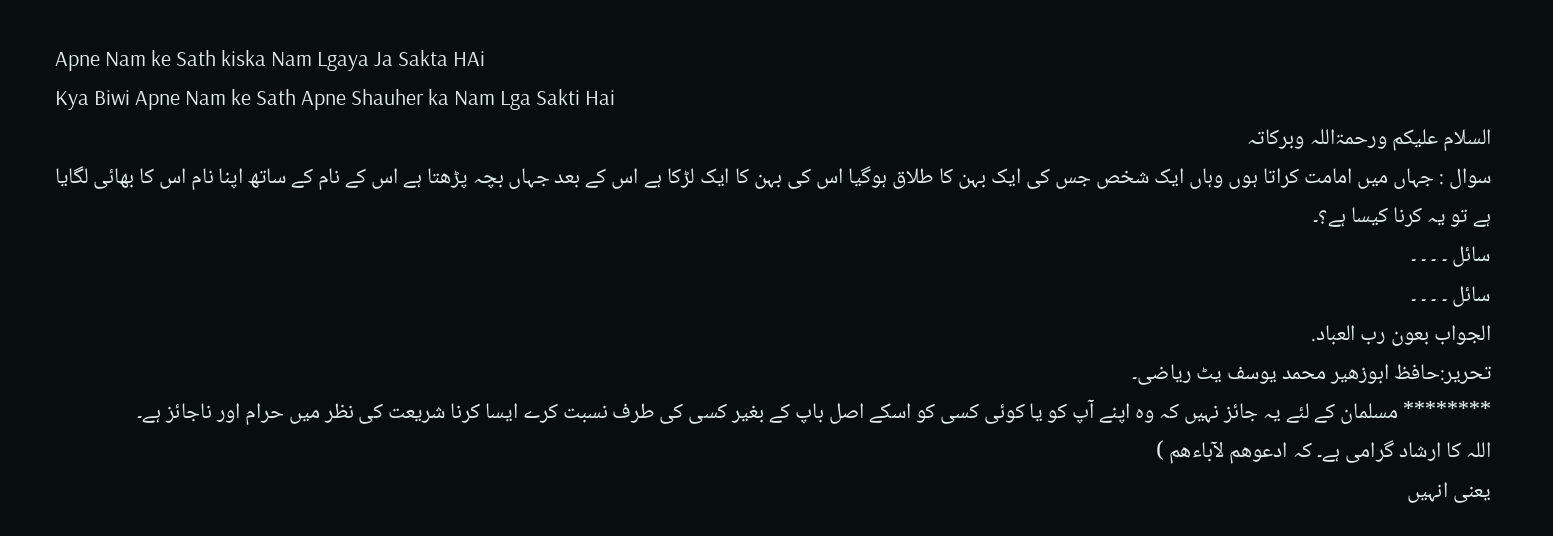Apne Nam ke Sath kiska Nam Lgaya Ja Sakta HAi
Kya Biwi Apne Nam ke Sath Apne Shauher ka Nam Lga Sakti Hai
السلام علیکم ورحمۃاللہ وبرکاتہ
سوال : جہاں میں امامت کراتا ہوں وہاں ایک شخص جس کی ایک بہن کا طلاق ہوگیا اس کی بہن کا ایک لڑکا ہے اس کے بعد جہاں بچہ پڑھتا ہے اس کے نام کے ساتھ اپنا نام اس کا بھائی لگایا ہے تو یہ کرنا کیسا ہے؟۔
سائل ۔ ۔ ۔ ۔
سائل ۔ ۔ ۔ ۔
الجواب بعون رب العباد.
تحرير:حافظ ابوزهير محمد يوسف يٹ ریاضی۔
******** مسلمان کے لئے یہ جائز نہیں کہ وہ اپنے آپ کو یا کوئی کسی کو اسکے اصل باپ کے بغیر کسی کی طرف نسبت کرے ایسا کرنا شریعت کی نظر میں حرام اور ناجائز ہے۔
اللہ کا ارشاد گرامی ہے۔ کہ ادعوھم لآباءهم )
یعنی انہیں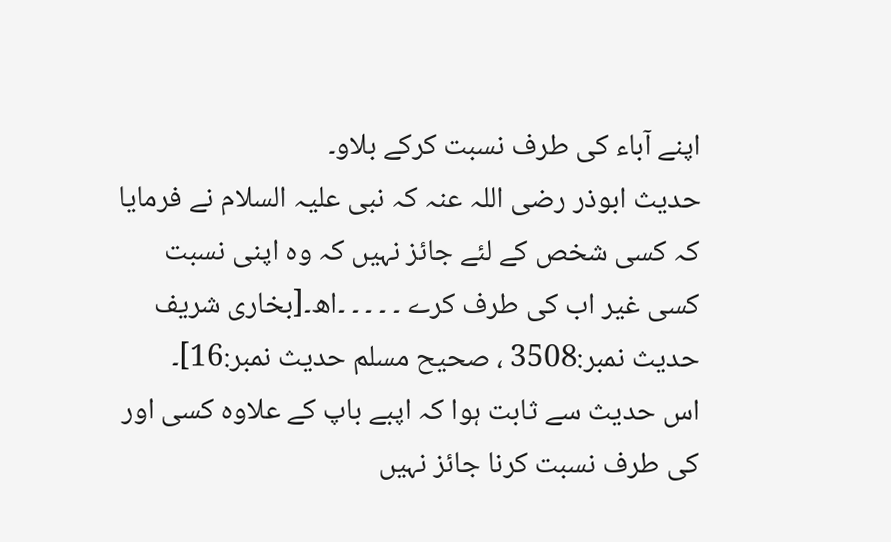اپنے آباء کی طرف نسبت کرکے بلاو۔
حدیث ابوذر رضی اللہ عنہ کہ نبی علیہ السلام نے فرمایا کہ کسی شخص کے لئے جائز نہیں کہ وہ اپنی نسبت کسی غیر اب کی طرف کرے ۔ ۔ ۔ ۔ ۔اھ۔[بخاری شریف حدیث نمبر:3508 ، صحیح مسلم حدیث نمبر:16]۔
اس حدیث سے ثابت ہوا کہ اپبے باپ کے علاوہ کسی اور کی طرف نسبت کرنا جائز نہیں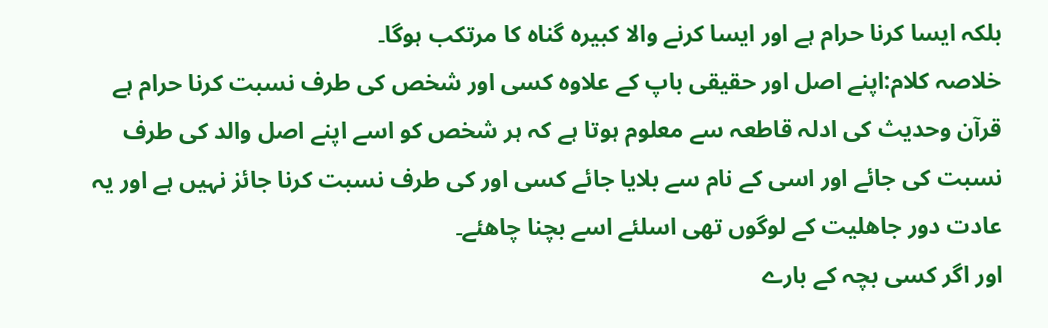بلکہ ایسا کرنا حرام ہے اور ایسا کرنے والا کبیرہ گناہ کا مرتکب ہوگا۔
خلاصہ کلام:اپنے اصل اور حقیقی باپ کے علاوہ کسی اور شخص کی طرف نسبت کرنا حرام ہے قرآن وحدیث کی ادلہ قاطعہ سے معلوم ہوتا ہے کہ ہر شخص کو اسے اپنے اصل والد کی طرف نسبت کی جائے اور اسی کے نام سے بلایا جائے کسی اور کی طرف نسبت کرنا جائز نہیں ہے اور یہ عادت دور جاھلیت کے لوگوں تھی اسلئے اسے بچنا چاھئے۔
اور اگر کسی بچہ کے بارے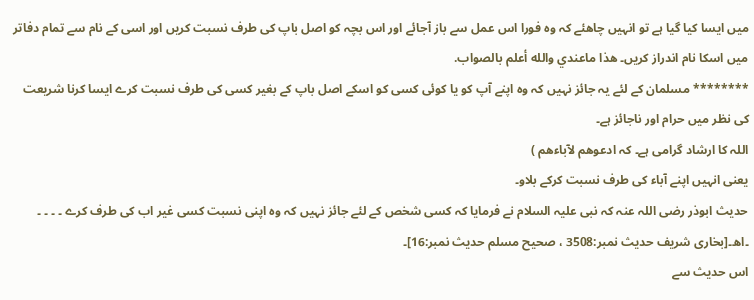میں ایسا کیا گیا ہے تو انہیں چاھئے کہ وہ فورا اس عمل سے باز آجائے اور اس بچہ کو اصل باپ کی طرف نسبت کریں اور اسی کے نام سے تمام دفاتر میں اسکا نام اندراز کریں۔ هذا ماعندي والله أعلم بالصواب.
******** مسلمان کے لئے یہ جائز نہیں کہ وہ اپنے آپ کو یا کوئی کسی کو اسکے اصل باپ کے بغیر کسی کی طرف نسبت کرے ایسا کرنا شریعت کی نظر میں حرام اور ناجائز ہے۔
اللہ کا ارشاد گرامی ہے۔ کہ ادعوھم لآباءهم )
یعنی انہیں اپنے آباء کی طرف نسبت کرکے بلاو۔
حدیث ابوذر رضی اللہ عنہ کہ نبی علیہ السلام نے فرمایا کہ کسی شخص کے لئے جائز نہیں کہ وہ اپنی نسبت کسی غیر اب کی طرف کرے ۔ ۔ ۔ ۔ ۔اھ۔[بخاری شریف حدیث نمبر:3508 ، صحیح مسلم حدیث نمبر:16]۔
اس حدیث سے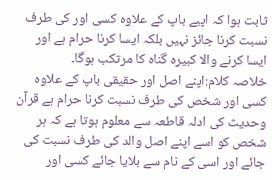ثابت ہوا کہ اپبے باپ کے علاوہ کسی اور کی طرف نسبت کرنا جائز نہیں بلکہ ایسا کرنا حرام ہے اور ایسا کرنے والا کبیرہ گناہ کا مرتکب ہوگا۔
خلاصہ کلام:اپنے اصل اور حقیقی باپ کے علاوہ کسی اور شخص کی طرف نسبت کرنا حرام ہے قرآن وحدیث کی ادلہ قاطعہ سے معلوم ہوتا ہے کہ ہر شخص کو اسے اپنے اصل والد کی طرف نسبت کی جائے اور اسی کے نام سے بلایا جائے کسی اور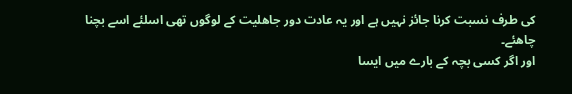کی طرف نسبت کرنا جائز نہیں ہے اور یہ عادت دور جاھلیت کے لوگوں تھی اسلئے اسے بچنا چاھئے۔
اور اگر کسی بچہ کے بارے میں ایسا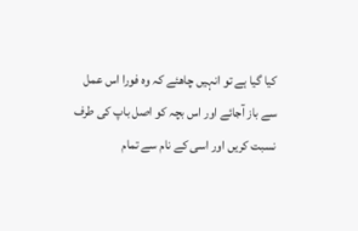کیا گیا ہے تو انہیں چاھئے کہ وہ فورا اس عمل سے باز آجائے اور اس بچہ کو اصل باپ کی طرف نسبت کریں اور اسی کے نام سے تمام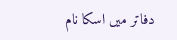دفاتر میں اسکا نام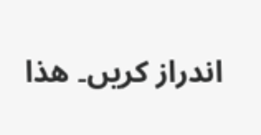اندراز کریں۔ هذا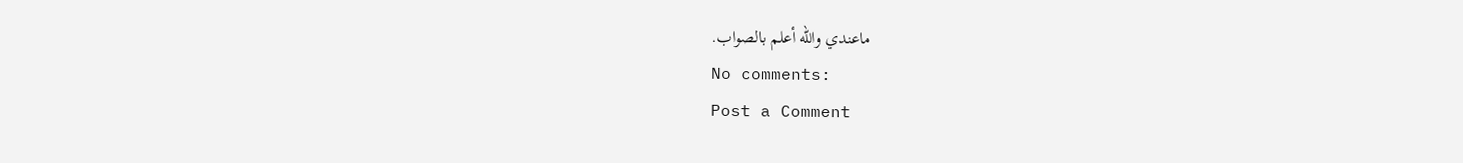ماعندي والله أعلم بالصواب.
No comments:
Post a Comment